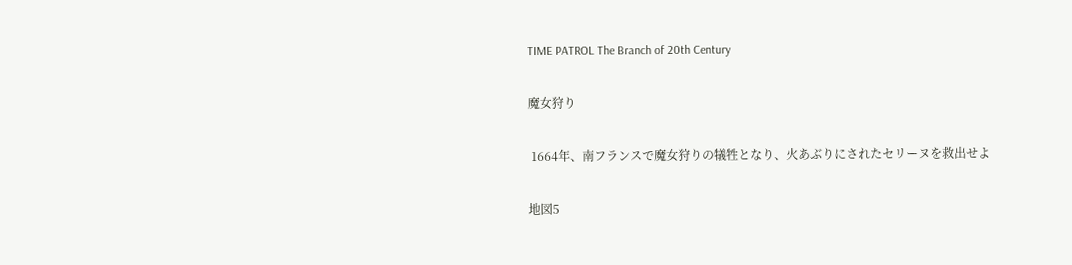TIME PATROL The Branch of 20th Century

魔女狩り

 1664年、南フランスで魔女狩りの犠牲となり、火あぶりにされたセリーヌを救出せよ

地図5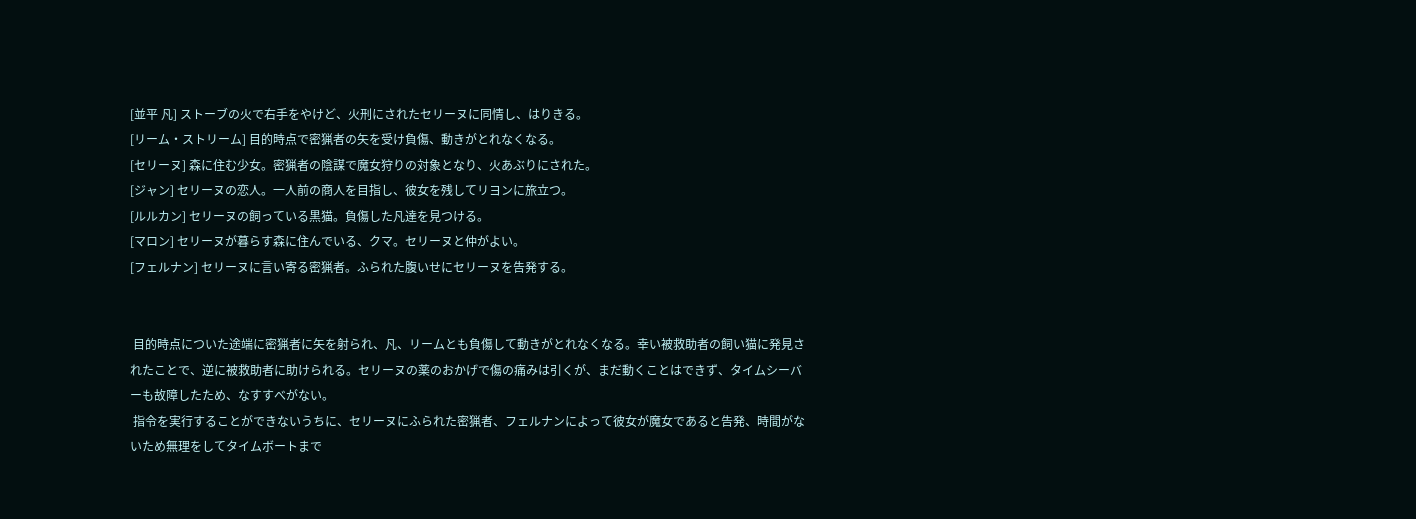[並平 凡] ストーブの火で右手をやけど、火刑にされたセリーヌに同情し、はりきる。
[リーム・ストリーム] 目的時点で密猟者の矢を受け負傷、動きがとれなくなる。
[セリーヌ] 森に住む少女。密猟者の陰謀で魔女狩りの対象となり、火あぶりにされた。
[ジャン] セリーヌの恋人。一人前の商人を目指し、彼女を残してリヨンに旅立つ。
[ルルカン] セリーヌの飼っている黒猫。負傷した凡達を見つける。
[マロン] セリーヌが暮らす森に住んでいる、クマ。セリーヌと仲がよい。
[フェルナン] セリーヌに言い寄る密猟者。ふられた腹いせにセリーヌを告発する。


 目的時点についた途端に密猟者に矢を射られ、凡、リームとも負傷して動きがとれなくなる。幸い被救助者の飼い猫に発見されたことで、逆に被救助者に助けられる。セリーヌの薬のおかげで傷の痛みは引くが、まだ動くことはできず、タイムシーバーも故障したため、なすすべがない。
 指令を実行することができないうちに、セリーヌにふられた密猟者、フェルナンによって彼女が魔女であると告発、時間がないため無理をしてタイムボートまで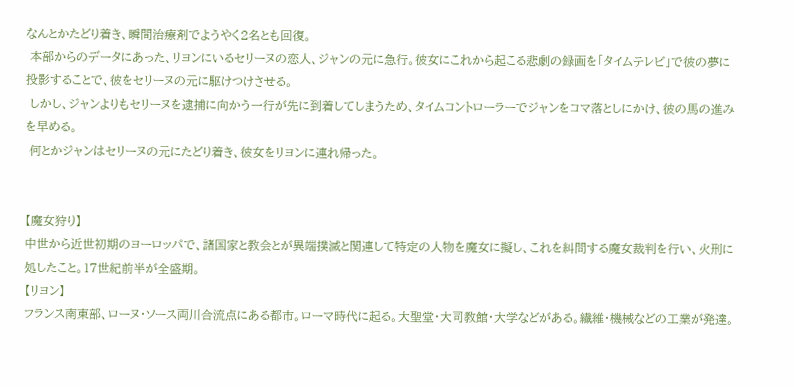なんとかたどり着き、瞬間治療剤でようやく2名とも回復。
 本部からのデータにあった、リヨンにいるセリーヌの恋人、ジャンの元に急行。彼女にこれから起こる悲劇の録画を「タイムテレビ」で彼の夢に投影することで、彼をセリーヌの元に駆けつけさせる。
 しかし、ジャンよりもセリーヌを逮捕に向かう一行が先に到着してしまうため、タイムコントローラーでジャンをコマ落としにかけ、彼の馬の進みを早める。
 何とかジャンはセリーヌの元にたどり着き、彼女をリヨンに連れ帰った。


【魔女狩り】
中世から近世初期のヨーロッパで、諸国家と教会とが異端撲滅と関連して特定の人物を魔女に擬し、これを糾問する魔女裁判を行い、火刑に処したこと。17世紀前半が全盛期。
【リヨン】
フランス南東部、ローヌ・ソース両川合流点にある都市。ローマ時代に起る。大聖堂・大司教館・大学などがある。繊維・機械などの工業が発達。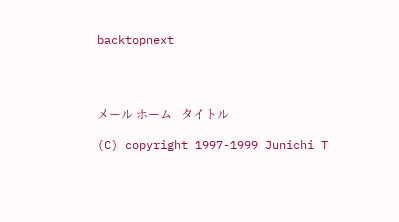backtopnext




メール ホーム   タイトル

(C) copyright 1997-1999 Junichi T